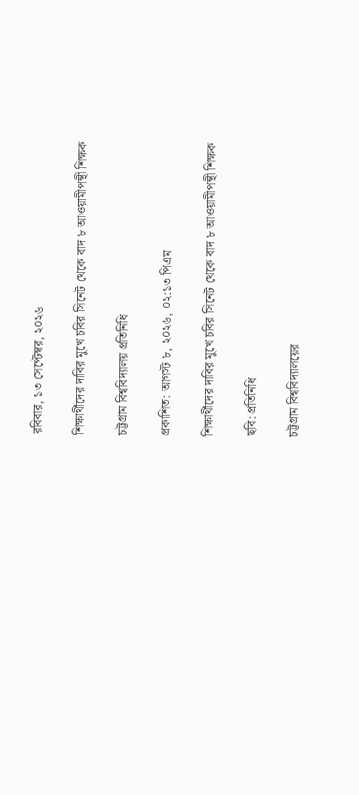রবিবার, ১৩ সেপ্টেম্বর, ২০২৬

শিক্ষার্থীদের দাবির মুখে চবির সিনেট থেকে বাদ ৮ আওয়ামীপন্থী শিক্ষক

চট্টগ্রাম বিশ্ববিদ্যালয় প্রতিনিধি

প্রকাশিত: আগস্ট ৮, ২০২৬, ০২:১৩ পিএম

শিক্ষার্থীদের দাবির মুখে চবির সিনেট থেকে বাদ ৮ আওয়ামীপন্থী শিক্ষক

ছবি: প্রতিনিধি

চট্টগ্রাম বিশ্ববিদ্যালয়ের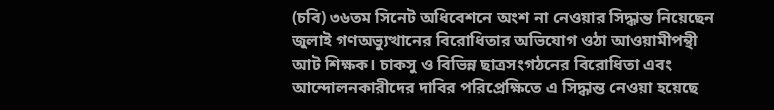(চবি) ৩৬তম সিনেট অধিবেশনে অংশ না নেওয়ার সিদ্ধান্ত নিয়েছেন জুলাই গণঅভ্যুত্থানের বিরোধিতার অভিযোগ ওঠা আওয়ামীপন্থী আট শিক্ষক। চাকসু ও বিভিন্ন ছাত্রসংগঠনের বিরোধিতা এবং আন্দোলনকারীদের দাবির পরিপ্রেক্ষিতে এ সিদ্ধান্ত নেওয়া হয়েছে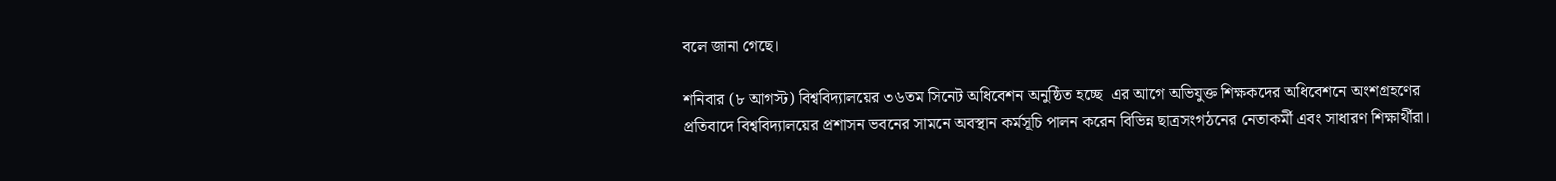বলে জানা গেছে।

শনিবার (৮ আগস্ট) বিশ্ববিদ্যালয়ের ৩৬তম সিনেট অধিবেশন অনুষ্ঠিত হচ্ছে  এর আগে অভিযুক্ত শিক্ষকদের অধিবেশনে অংশগ্রহণের প্রতিবাদে বিশ্ববিদ্যালয়ের প্রশাসন ভবনের সামনে অবস্থান কর্মসূচি পালন করেন বিভিন্ন ছাত্রসংগঠনের নেতাকর্মী এবং সাধারণ শিক্ষার্থীরা।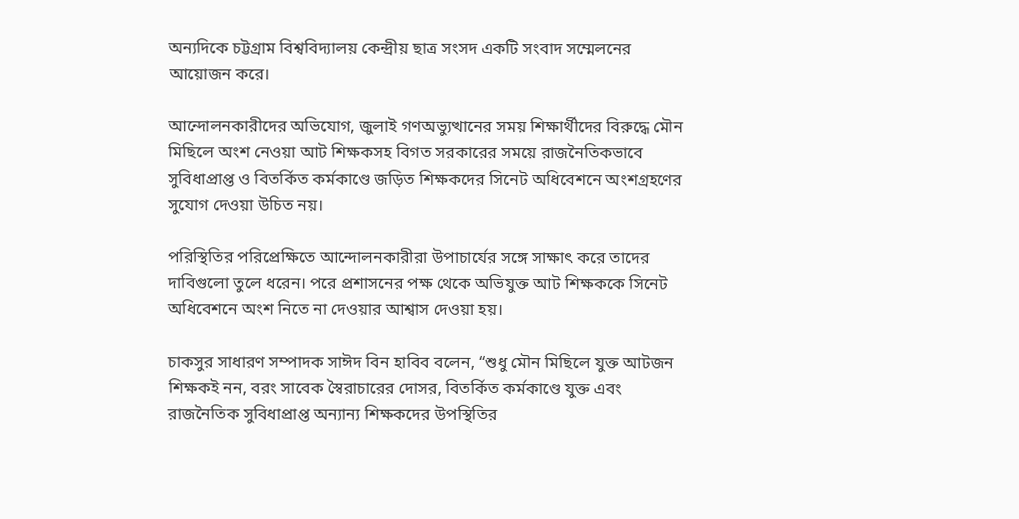অন্যদিকে চট্টগ্রাম বিশ্ববিদ্যালয় কেন্দ্রীয় ছাত্র সংসদ একটি সংবাদ সম্মেলনের আয়োজন করে।

আন্দোলনকারীদের অভিযোগ, জুলাই গণঅভ্যুত্থানের সময় শিক্ষার্থীদের বিরুদ্ধে মৌন মিছিলে অংশ নেওয়া আট শিক্ষকসহ বিগত সরকারের সময়ে রাজনৈতিকভাবে সুবিধাপ্রাপ্ত ও বিতর্কিত কর্মকাণ্ডে জড়িত শিক্ষকদের সিনেট অধিবেশনে অংশগ্রহণের সুযোগ দেওয়া উচিত নয়।

পরিস্থিতির পরিপ্রেক্ষিতে আন্দোলনকারীরা উপাচার্যের সঙ্গে সাক্ষাৎ করে তাদের দাবিগুলো তুলে ধরেন। পরে প্রশাসনের পক্ষ থেকে অভিযুক্ত আট শিক্ষককে সিনেট অধিবেশনে অংশ নিতে না দেওয়ার আশ্বাস দেওয়া হয়।

চাকসুর সাধারণ সম্পাদক সাঈদ বিন হাবিব বলেন, “শুধু মৌন মিছিলে যুক্ত আটজন শিক্ষকই নন, বরং সাবেক স্বৈরাচারের দোসর, বিতর্কিত কর্মকাণ্ডে যুক্ত এবং রাজনৈতিক সুবিধাপ্রাপ্ত অন্যান্য শিক্ষকদের উপস্থিতির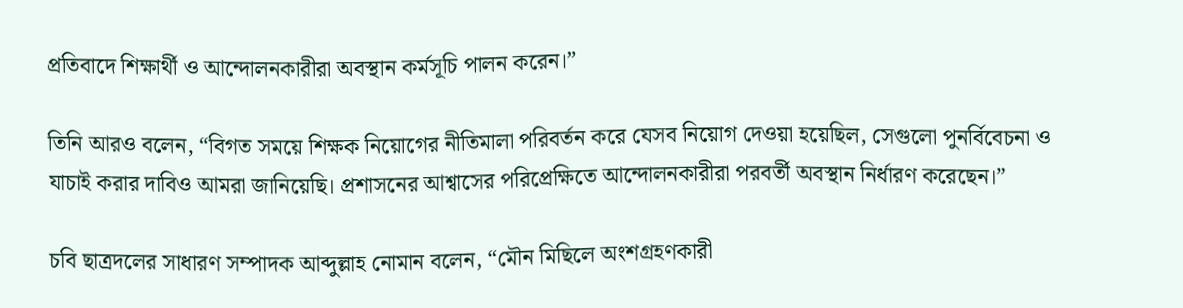প্রতিবাদে শিক্ষার্থী ও আন্দোলনকারীরা অবস্থান কর্মসূচি পালন করেন।”

তিনি আরও বলেন, “বিগত সময়ে শিক্ষক নিয়োগের নীতিমালা পরিবর্তন করে যেসব নিয়োগ দেওয়া হয়েছিল, সেগুলো পুনর্বিবেচনা ও যাচাই করার দাবিও আমরা জানিয়েছি। প্রশাসনের আশ্বাসের পরিপ্রেক্ষিতে আন্দোলনকারীরা পরবর্তী অবস্থান নির্ধারণ করেছেন।”

চবি ছাত্রদলের সাধারণ সম্পাদক আব্দুল্লাহ নোমান বলেন, “মৌন মিছিলে অংশগ্রহণকারী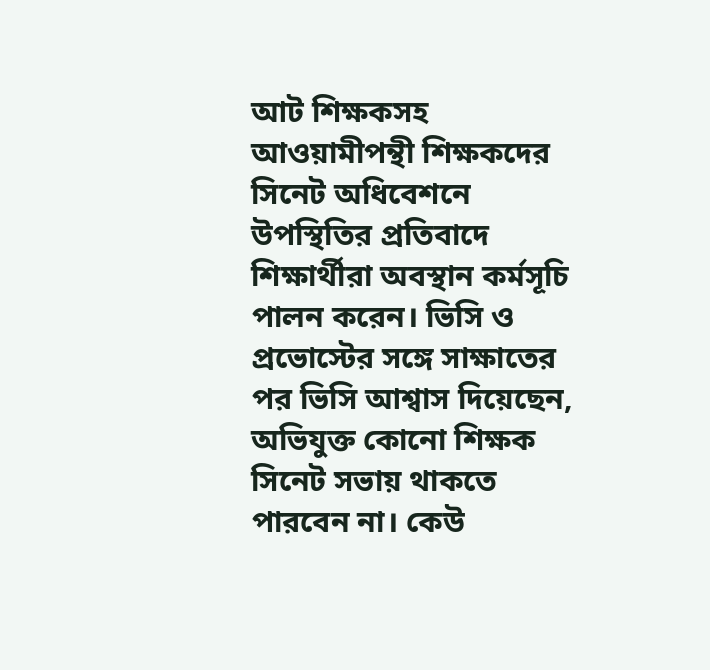আট শিক্ষকসহ আওয়ামীপন্থী শিক্ষকদের সিনেট অধিবেশনে উপস্থিতির প্রতিবাদে শিক্ষার্থীরা অবস্থান কর্মসূচি পালন করেন। ভিসি ও প্রভোস্টের সঙ্গে সাক্ষাতের পর ভিসি আশ্বাস দিয়েছেন, অভিযুক্ত কোনো শিক্ষক সিনেট সভায় থাকতে পারবেন না। কেউ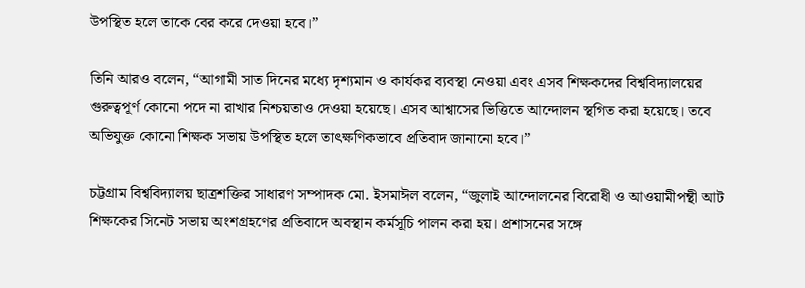উপস্থিত হলে তাকে বের করে দেওয়া হবে।”

তিনি আরও বলেন, “আগামী সাত দিনের মধ্যে দৃশ্যমান ও কার্যকর ব্যবস্থা নেওয়া এবং এসব শিক্ষকদের বিশ্ববিদ্যালয়ের গুরুত্বপূর্ণ কোনো পদে না রাখার নিশ্চয়তাও দেওয়া হয়েছে। এসব আশ্বাসের ভিত্তিতে আন্দোলন স্থগিত করা হয়েছে। তবে অভিযুক্ত কোনো শিক্ষক সভায় উপস্থিত হলে তাৎক্ষণিকভাবে প্রতিবাদ জানানো হবে।”

চট্টগ্রাম বিশ্ববিদ্যালয় ছাত্রশক্তির সাধারণ সম্পাদক মো. ইসমাঈল বলেন, “জুলাই আন্দোলনের বিরোধী ও আওয়ামীপন্থী আট শিক্ষকের সিনেট সভায় অংশগ্রহণের প্রতিবাদে অবস্থান কর্মসূচি পালন করা হয়। প্রশাসনের সঙ্গে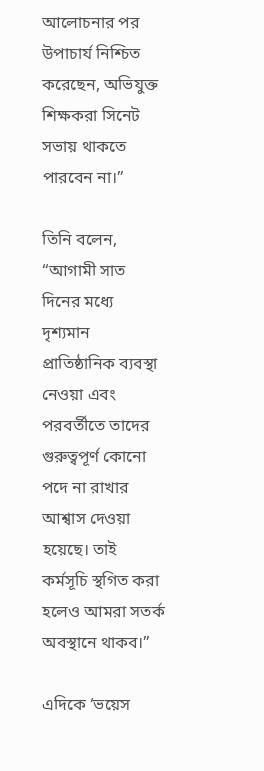আলোচনার পর উপাচার্য নিশ্চিত করেছেন, অভিযুক্ত শিক্ষকরা সিনেট সভায় থাকতে পারবেন না।”

তিনি বলেন, “আগামী সাত দিনের মধ্যে দৃশ্যমান প্রাতিষ্ঠানিক ব্যবস্থা নেওয়া এবং পরবর্তীতে তাদের গুরুত্বপূর্ণ কোনো পদে না রাখার আশ্বাস দেওয়া হয়েছে। তাই কর্মসূচি স্থগিত করা হলেও আমরা সতর্ক অবস্থানে থাকব।”

এদিকে ‘ভয়েস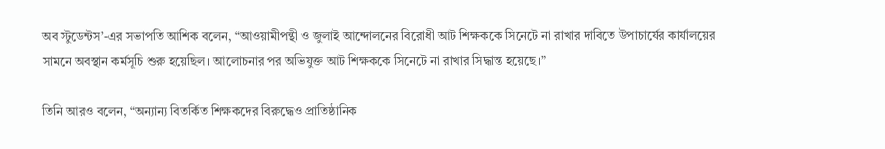অব স্টুডেন্টস’-এর সভাপতি আশিক বলেন, “আওয়ামীপন্থী ও জুলাই আন্দোলনের বিরোধী আট শিক্ষককে সিনেটে না রাখার দাবিতে উপাচার্যের কার্যালয়ের সামনে অবস্থান কর্মসূচি শুরু হয়েছিল। আলোচনার পর অভিযুক্ত আট শিক্ষককে সিনেটে না রাখার সিদ্ধান্ত হয়েছে।”

তিনি আরও বলেন, “অন্যান্য বিতর্কিত শিক্ষকদের বিরুদ্ধেও প্রাতিষ্ঠানিক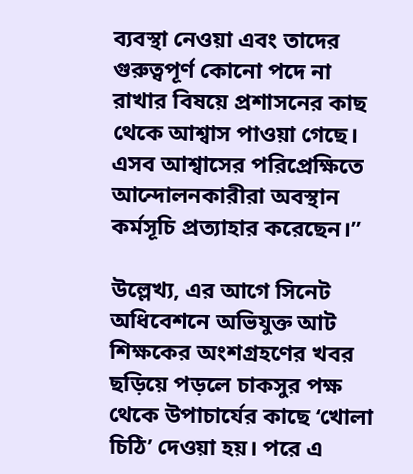ব্যবস্থা নেওয়া এবং তাদের গুরুত্বপূর্ণ কোনো পদে না রাখার বিষয়ে প্রশাসনের কাছ থেকে আশ্বাস পাওয়া গেছে। এসব আশ্বাসের পরিপ্রেক্ষিতে আন্দোলনকারীরা অবস্থান কর্মসূচি প্রত্যাহার করেছেন।”

উল্লেখ্য, এর আগে সিনেট অধিবেশনে অভিযুক্ত আট শিক্ষকের অংশগ্রহণের খবর ছড়িয়ে পড়লে চাকসুর পক্ষ থেকে উপাচার্যের কাছে ‘খোলা চিঠি’ দেওয়া হয়। পরে এ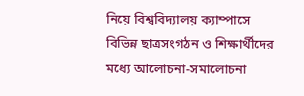নিয়ে বিশ্ববিদ্যালয় ক্যাম্পাসে বিভিন্ন ছাত্রসংগঠন ও শিক্ষার্থীদের মধ্যে আলোচনা-সমালোচনা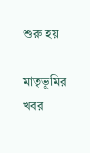শুরু হয়

মাতৃভূমির খবর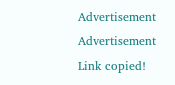Advertisement
Advertisement
Link copied!